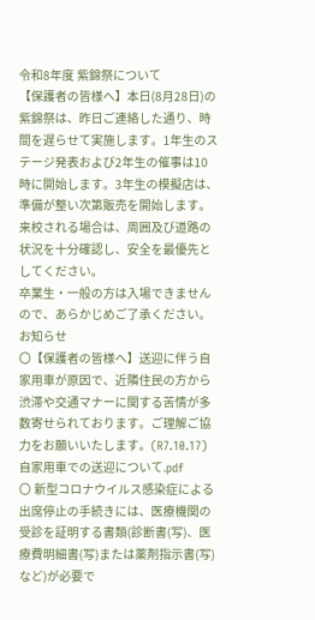令和8年度 紫錦祭について
【保護者の皆様へ】本日(8月28日)の紫錦祭は、昨日ご連絡した通り、時間を遅らせて実施します。1年生のステージ発表および2年生の催事は10時に開始します。3年生の模擬店は、準備が整い次第販売を開始します。来校される場合は、周囲及び道路の状況を十分確認し、安全を最優先としてください。
卒業生・一般の方は入場できませんので、あらかじめご了承ください。
お知らせ
〇【保護者の皆様へ】送迎に伴う自家用車が原因で、近隣住民の方から渋滞や交通マナーに関する苦情が多数寄せられております。ご理解ご協力をお願いいたします。(R7.10.17)自家用車での送迎について.pdf
〇 新型コロナウイルス感染症による出席停止の手続きには、医療機関の受診を証明する書類(診断書(写)、医療費明細書(写)または薬剤指示書(写)など)が必要で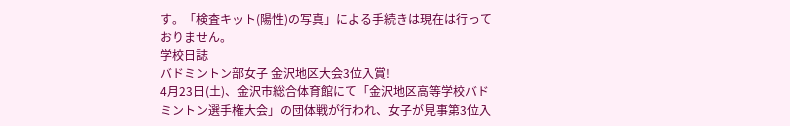す。「検査キット(陽性)の写真」による手続きは現在は行っておりません。
学校日誌
バドミントン部女子 金沢地区大会3位入賞!
4月23日(土)、金沢市総合体育館にて「金沢地区高等学校バドミントン選手権大会」の団体戦が行われ、女子が見事第3位入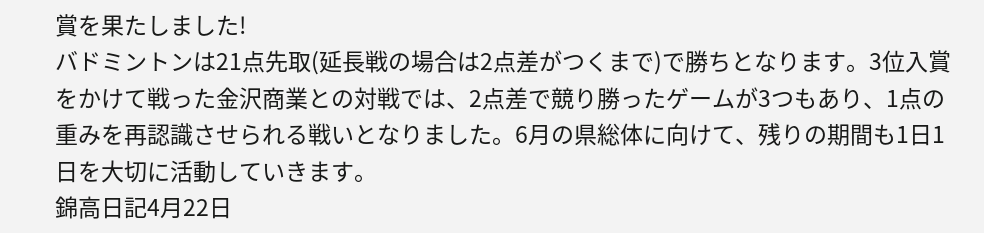賞を果たしました!
バドミントンは21点先取(延長戦の場合は2点差がつくまで)で勝ちとなります。3位入賞をかけて戦った金沢商業との対戦では、2点差で競り勝ったゲームが3つもあり、1点の重みを再認識させられる戦いとなりました。6月の県総体に向けて、残りの期間も1日1日を大切に活動していきます。
錦高日記4月22日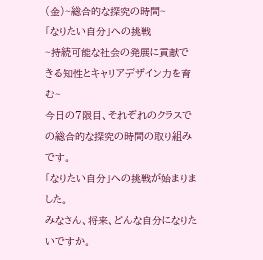(金)~総合的な探究の時間~
「なりたい自分」への挑戦
~持続可能な社会の発展に貢献できる知性とキャリアデザイン力を育む~
今日の7限目、それぞれのクラスでの総合的な探究の時間の取り組みです。
「なりたい自分」への挑戦が始まりました。
みなさん、将来、どんな自分になりたいですか。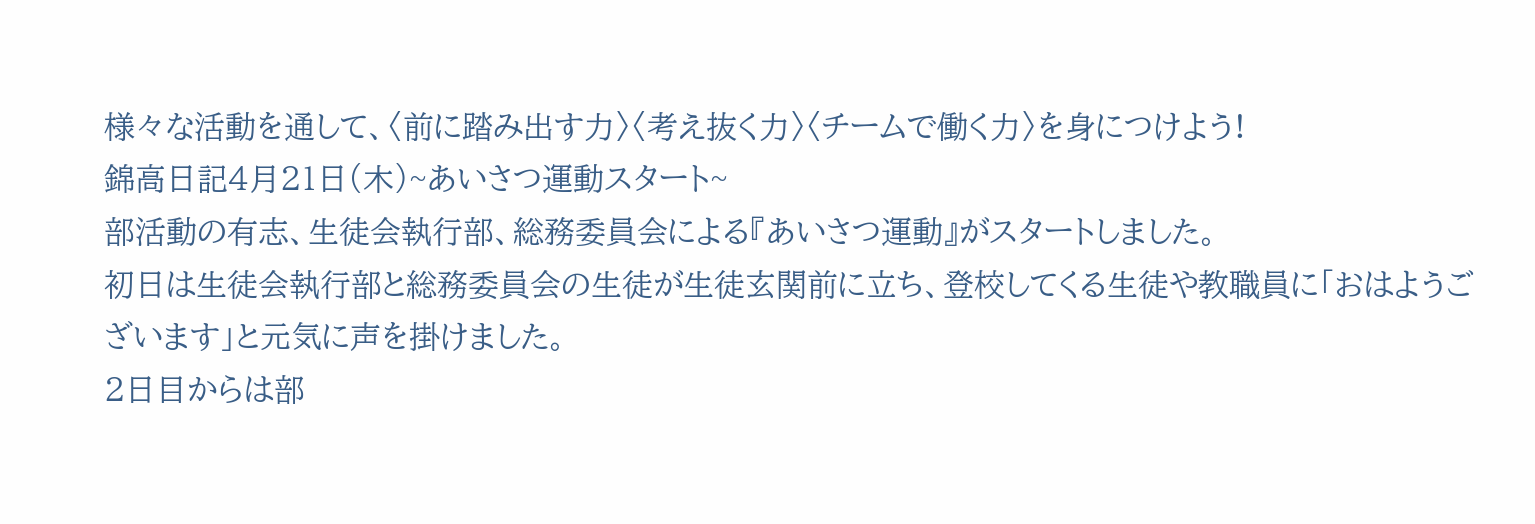様々な活動を通して、〈前に踏み出す力〉〈考え抜く力〉〈チームで働く力〉を身につけよう!
錦高日記4月21日(木)~あいさつ運動スタート~
部活動の有志、生徒会執行部、総務委員会による『あいさつ運動』がスタートしました。
初日は生徒会執行部と総務委員会の生徒が生徒玄関前に立ち、登校してくる生徒や教職員に「おはようございます」と元気に声を掛けました。
2日目からは部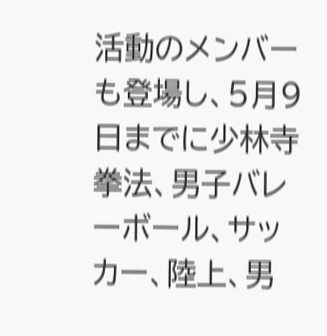活動のメンバーも登場し、5月9日までに少林寺拳法、男子バレーボール、サッカー、陸上、男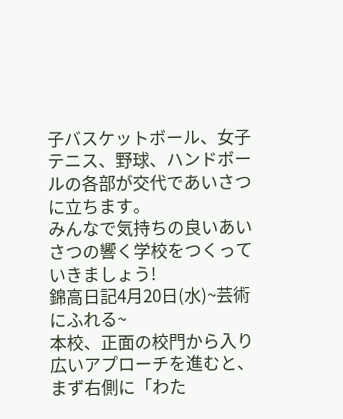子バスケットボール、女子テニス、野球、ハンドボールの各部が交代であいさつに立ちます。
みんなで気持ちの良いあいさつの響く学校をつくっていきましょう!
錦高日記4月20日(水)~芸術にふれる~
本校、正面の校門から入り広いアプローチを進むと、まず右側に「わた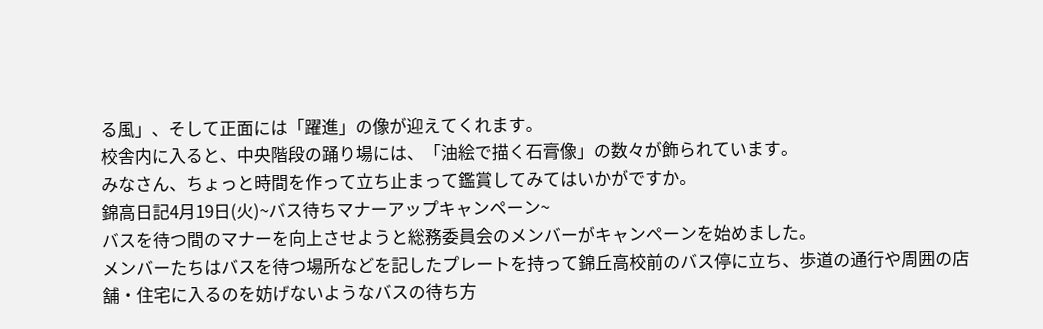る風」、そして正面には「躍進」の像が迎えてくれます。
校舎内に入ると、中央階段の踊り場には、「油絵で描く石膏像」の数々が飾られています。
みなさん、ちょっと時間を作って立ち止まって鑑賞してみてはいかがですか。
錦高日記4月19日(火)~バス待ちマナーアップキャンペーン~
バスを待つ間のマナーを向上させようと総務委員会のメンバーがキャンペーンを始めました。
メンバーたちはバスを待つ場所などを記したプレートを持って錦丘高校前のバス停に立ち、歩道の通行や周囲の店舗・住宅に入るのを妨げないようなバスの待ち方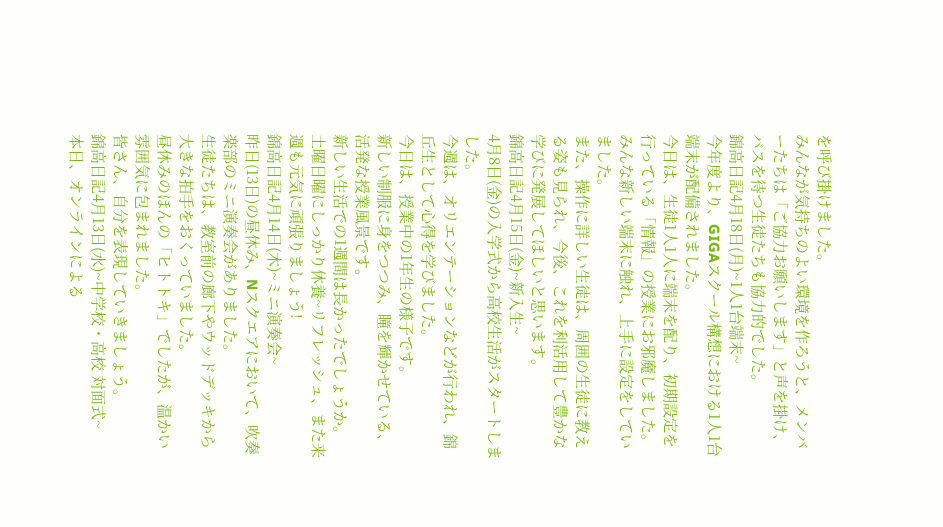を呼び掛けました。
みんなが気持ちのよい環境を作ろうと、メンバーたちは「ご協力お願いします」と声を掛け、バスを待つ生徒たちも協力的でした。
錦高日記4月18日(月)~1人1台端末~
今年度より、GIGAスクール構想における1人1台端末が配備されました。
今日は、生徒1人1人に端末を配り、初期設定を行っている「情報」の授業にお邪魔しました。
みんな新しい端末に触れ、上手に設定をしていました。
また、操作に詳しい生徒は、周囲の生徒に教える姿も見られ、今後、これを利活用して豊かな学びに発展してほしいと思います。
錦高日記4月15日(金)~新入生~
4月8日(金)の入学式から高校生活がスタートしました。
今週は、オリエンテーションなどが行われ、錦丘生として心得を学びました。
今日は、授業中の1年生の様子です。
新しい制服に身をつつみ、瞳を輝かせている、活発な授業風景です。
新しい生活での1週間は長かったでしょうか。
土曜日曜にしっかり休養~リフレッシュ、また来週も元気に頑張りましょう!
錦高日記4月14日(木)~ミニ演奏会~
昨日(13日)の昼休み、Nスクエアにおいて、吹奏楽部のミニ演奏会がありました。
生徒たちは、教室前の廊下やウッドデッキから大きな拍手をおくっていました。
昼休みのほんの「ヒトトキ」でしたが、温かい雰囲気に包まれました。
皆さん、自分を表現していきましょう。
錦高日記4月13日(水)~中学校・高校 対面式~
本日、オンラインによる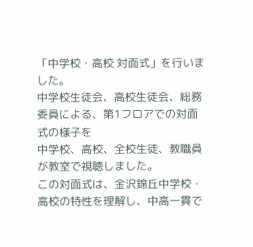「中学校・高校 対面式」を行いました。
中学校生徒会、高校生徒会、総務委員による、第1フロアでの対面式の様子を
中学校、高校、全校生徒、教職員が教室で視聴しました。
この対面式は、金沢錦丘中学校・高校の特性を理解し、中高一貫で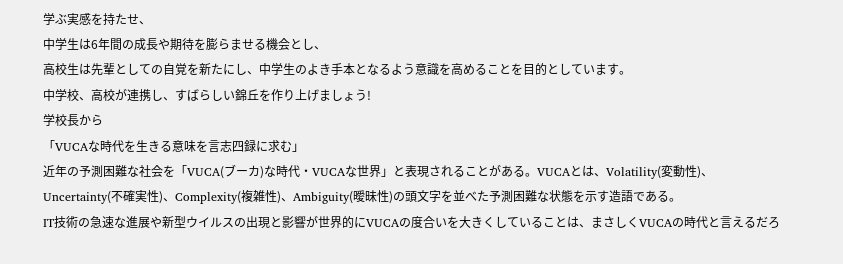学ぶ実感を持たせ、
中学生は6年間の成長や期待を膨らませる機会とし、
高校生は先輩としての自覚を新たにし、中学生のよき手本となるよう意識を高めることを目的としています。
中学校、高校が連携し、すばらしい錦丘を作り上げましょう!
学校長から
「VUCAな時代を生きる意味を言志四録に求む」
近年の予測困難な社会を「VUCA(ブーカ)な時代・VUCAな世界」と表現されることがある。VUCAとは、Volatility(変動性)、Uncertainty(不確実性)、Complexity(複雑性)、Ambiguity(曖昧性)の頭文字を並べた予測困難な状態を示す造語である。
IT技術の急速な進展や新型ウイルスの出現と影響が世界的にVUCAの度合いを大きくしていることは、まさしくVUCAの時代と言えるだろ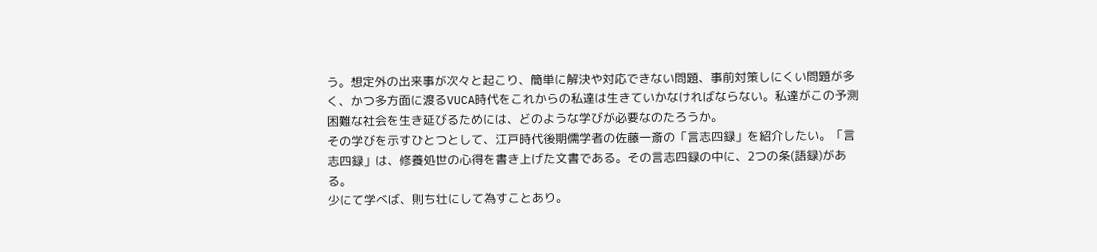う。想定外の出来事が次々と起こり、簡単に解決や対応できない問題、事前対策しにくい問題が多く、かつ多方面に渡るVUCA時代をこれからの私達は生きていかなければならない。私達がこの予測困難な社会を生き延びるためには、どのような学びが必要なのたろうか。
その学びを示すひとつとして、江戸時代後期儒学者の佐藤一斎の「言志四録」を紹介したい。「言志四録」は、修養処世の心得を書き上げた文書である。その言志四録の中に、2つの条(語録)がある。
少にて学べば、則ち壮にして為すことあり。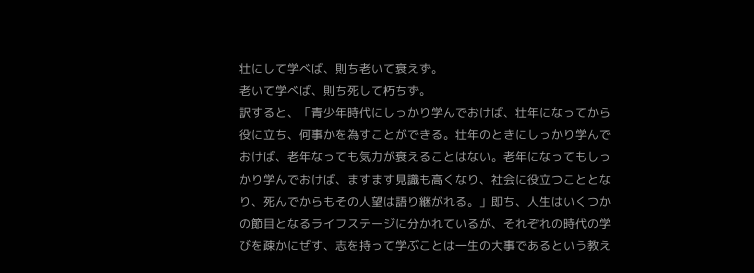壮にして学べば、則ち老いて衰えず。
老いて学べば、則ち死して朽ちず。
訳すると、「青少年時代にしっかり学んでおけば、壮年になってから役に立ち、何事かを為すことができる。壮年のときにしっかり学んでおけば、老年なっても気力が衰えることはない。老年になってもしっかり学んでおけば、ますます見識も高くなり、社会に役立つこととなり、死んでからもその人望は語り継がれる。」即ち、人生はいくつかの節目となるライフステージに分かれているが、それぞれの時代の学びを疎かにぜす、志を持って学ぶことは一生の大事であるという教え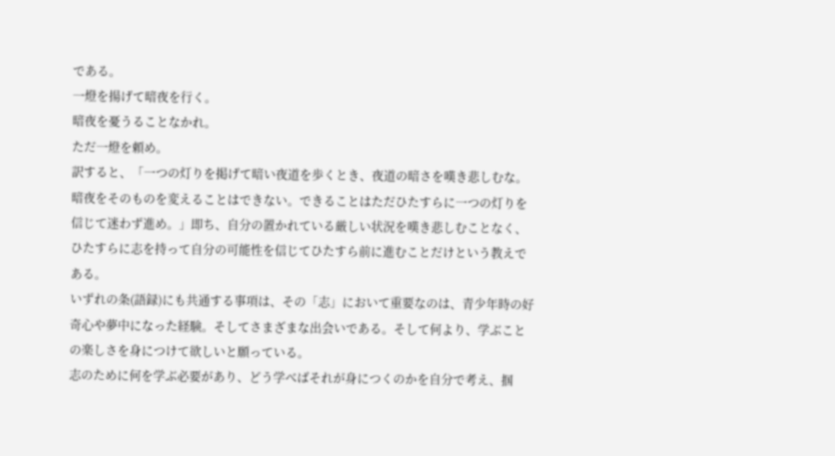である。
一燈を揚げて暗夜を行く。
暗夜を憂うることなかれ。
ただ一燈を頼め。
訳すると、「一つの灯りを掲げて暗い夜道を歩くとき、夜道の暗さを嘆き悲しむな。暗夜をそのものを変えることはできない。できることはただひたすらに一つの灯りを信じて迷わず進め。」即ち、自分の置かれている厳しい状況を嘆き悲しむことなく、ひたすらに志を持って自分の可能性を信じてひたすら前に進むことだけという教えである。
いずれの条(語録)にも共通する事項は、その「志」において重要なのは、青少年時の好奇心や夢中になった経験。そしてさまざまな出会いである。そして何より、学ぶことの楽しさを身につけて欲しいと願っている。
志のために何を学ぶ必要があり、どう学べばそれが身につくのかを自分で考え、掴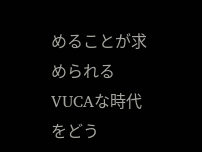めることが求められるVUCAな時代をどう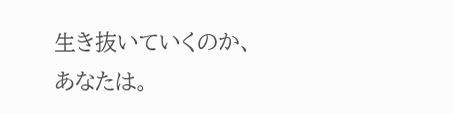生き抜いていくのか、あなたは。